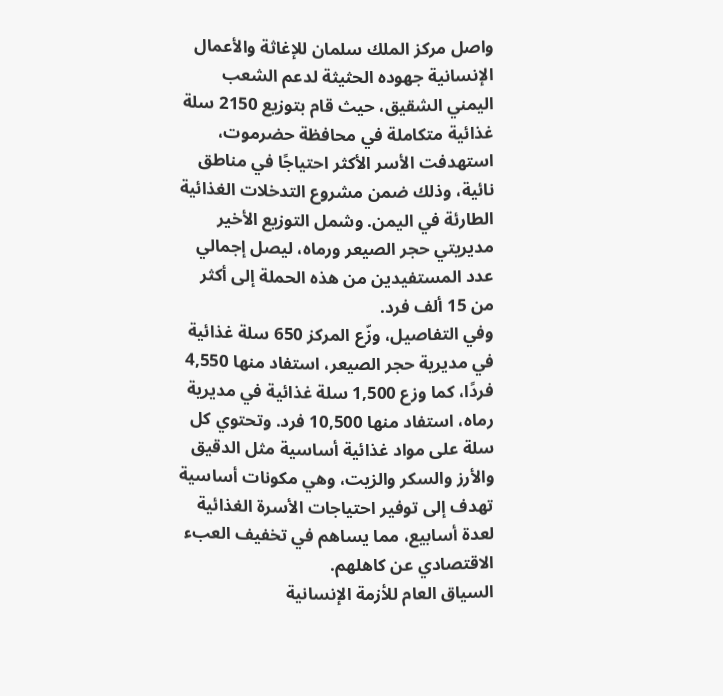واصل مركز الملك سلمان للإغاثة والأعمال الإنسانية جهوده الحثيثة لدعم الشعب اليمني الشقيق، حيث قام بتوزيع 2150 سلة غذائية متكاملة في محافظة حضرموت، استهدفت الأسر الأكثر احتياجًا في مناطق نائية، وذلك ضمن مشروع التدخلات الغذائية الطارئة في اليمن. وشمل التوزيع الأخير مديريتي حجر الصيعر ورماه، ليصل إجمالي عدد المستفيدين من هذه الحملة إلى أكثر من 15 ألف فرد.
وفي التفاصيل، وزّع المركز 650 سلة غذائية في مديرية حجر الصيعر، استفاد منها 4,550 فردًا، كما وزع 1,500 سلة غذائية في مديرية رماه، استفاد منها 10,500 فرد. وتحتوي كل سلة على مواد غذائية أساسية مثل الدقيق والأرز والسكر والزيت، وهي مكونات أساسية تهدف إلى توفير احتياجات الأسرة الغذائية لعدة أسابيع، مما يساهم في تخفيف العبء الاقتصادي عن كاهلهم.
السياق العام للأزمة الإنسانية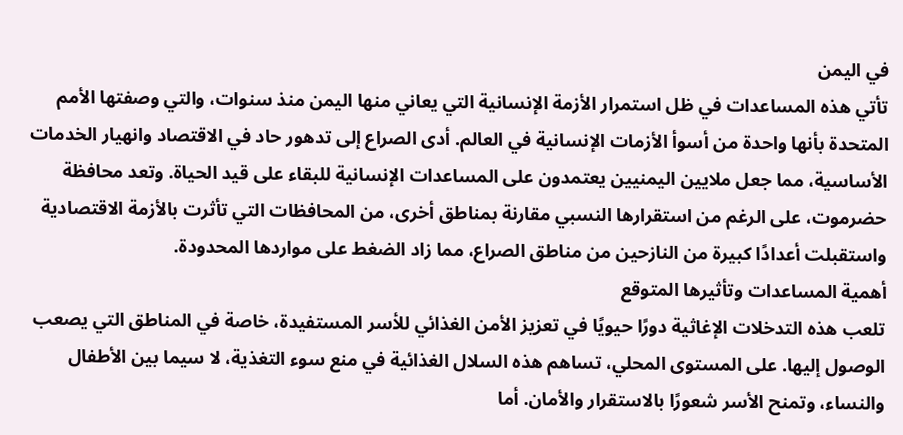في اليمن
تأتي هذه المساعدات في ظل استمرار الأزمة الإنسانية التي يعاني منها اليمن منذ سنوات، والتي وصفتها الأمم المتحدة بأنها واحدة من أسوأ الأزمات الإنسانية في العالم. أدى الصراع إلى تدهور حاد في الاقتصاد وانهيار الخدمات الأساسية، مما جعل ملايين اليمنيين يعتمدون على المساعدات الإنسانية للبقاء على قيد الحياة. وتعد محافظة حضرموت، على الرغم من استقرارها النسبي مقارنة بمناطق أخرى، من المحافظات التي تأثرت بالأزمة الاقتصادية واستقبلت أعدادًا كبيرة من النازحين من مناطق الصراع، مما زاد الضغط على مواردها المحدودة.
أهمية المساعدات وتأثيرها المتوقع
تلعب هذه التدخلات الإغاثية دورًا حيويًا في تعزيز الأمن الغذائي للأسر المستفيدة، خاصة في المناطق التي يصعب الوصول إليها. على المستوى المحلي، تساهم هذه السلال الغذائية في منع سوء التغذية، لا سيما بين الأطفال والنساء، وتمنح الأسر شعورًا بالاستقرار والأمان. أما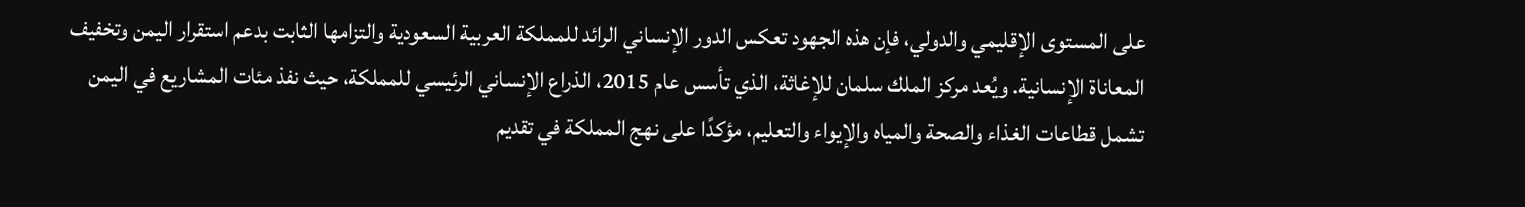على المستوى الإقليمي والدولي، فإن هذه الجهود تعكس الدور الإنساني الرائد للمملكة العربية السعودية والتزامها الثابت بدعم استقرار اليمن وتخفيف المعاناة الإنسانية. ويُعد مركز الملك سلمان للإغاثة، الذي تأسس عام 2015، الذراع الإنساني الرئيسي للمملكة، حيث نفذ مئات المشاريع في اليمن تشمل قطاعات الغذاء والصحة والمياه والإيواء والتعليم، مؤكدًا على نهج المملكة في تقديم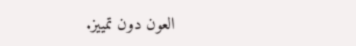العون دون تمييز.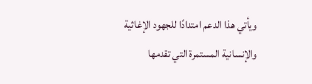ويأتي هذا الدعم امتدادًا للجهود الإغاثية والإنسانية المستمرة التي تقدمها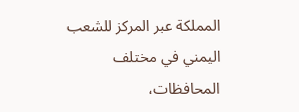المملكة عبر المركز للشعب اليمني في مختلف المحافظات،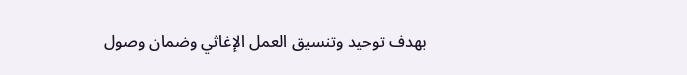بهدف توحيد وتنسيق العمل الإغاثي وضمان وصول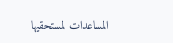المساعدات لمستحقيها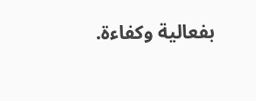بفعالية وكفاءة.